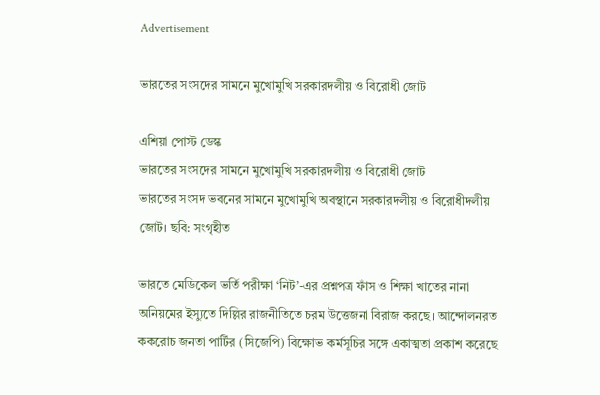Advertisement

ভারতের সংসদের সামনে মুখোমুখি সরকারদলীয় ও বিরোধী জোট

এশিয়া পোস্ট ডেস্ক
ভারতের সংসদের সামনে মুখোমুখি সরকারদলীয় ও বিরোধী জোট
ভারতের সংসদ ভবনের সামনে মুখোমুখি অবস্থানে সরকারদলীয় ও বিরোধীদলীয় জোট। ছবি: সংগৃহীত

ভারতে মেডিকেল ভর্তি পরীক্ষা ‘নিট’-এর প্রশ্নপত্র ফাঁস ও শিক্ষা খাতের নানা অনিয়মের ইস্যুতে দিল্লির রাজনীতিতে চরম উত্তেজনা বিরাজ করছে। আন্দোলনরত ককরোচ জনতা পার্টির (সিজেপি) বিক্ষোভ কর্মসূচির সঙ্গে একাত্মতা প্রকাশ করেছে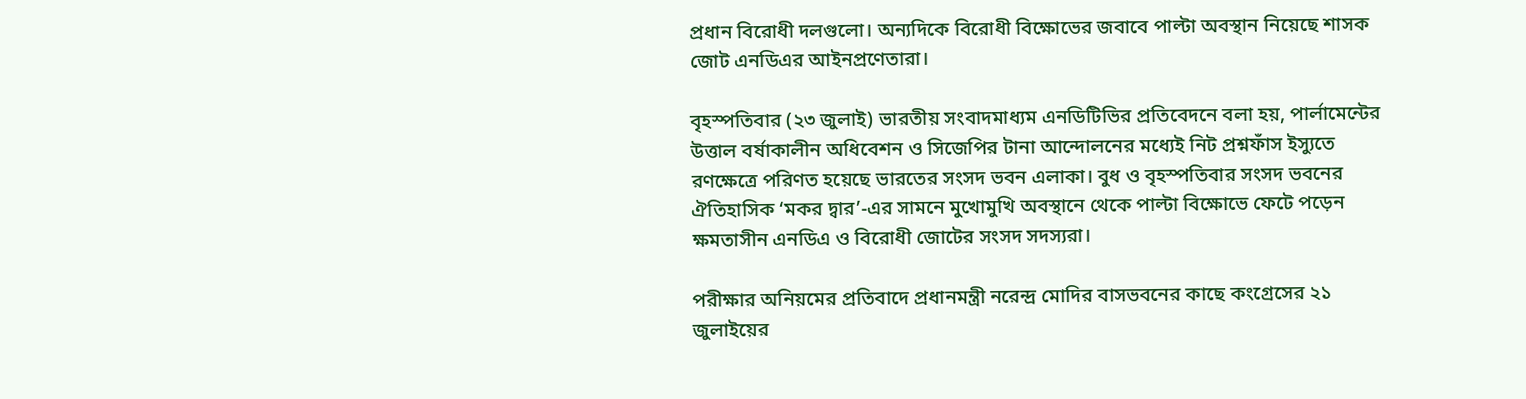প্রধান বিরোধী দলগুলো। অন্যদিকে বিরোধী বিক্ষোভের জবাবে পাল্টা অবস্থান নিয়েছে শাসক জোট এনডিএর আইনপ্রণেতারা।

বৃহস্পতিবার (২৩ জুলাই) ভারতীয় সংবাদমাধ্যম এনডিটিভির প্রতিবেদনে বলা হয়, পার্লামেন্টের উত্তাল বর্ষাকালীন অধিবেশন ও সিজেপির টানা আন্দোলনের মধ্যেই নিট প্রশ্নফাঁস ইস্যুতে রণক্ষেত্রে পরিণত হয়েছে ভারতের সংসদ ভবন এলাকা। বুধ ও বৃহস্পতিবার সংসদ ভবনের ঐতিহাসিক ‘মকর দ্বার’-এর সামনে মুখোমুখি অবস্থানে থেকে পাল্টা বিক্ষোভে ফেটে পড়েন ক্ষমতাসীন এনডিএ ও বিরোধী জোটের সংসদ সদস্যরা।

পরীক্ষার অনিয়মের প্রতিবাদে প্রধানমন্ত্রী নরেন্দ্র মোদির বাসভবনের কাছে কংগ্রেসের ২১ জুলাইয়ের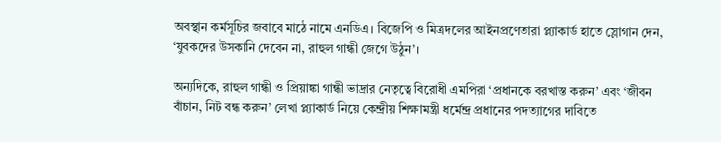অবস্থান কর্মসূচির জবাবে মাঠে নামে এনডিএ। বিজেপি ও মিত্রদলের আইনপ্রণেতারা প্ল্যাকার্ড হাতে স্লোগান দেন, ‘যুবকদের উসকানি দেবেন না, রাহুল গান্ধী জেগে উঠুন’।

অন্যদিকে, রাহুল গান্ধী ও প্রিয়াঙ্কা গান্ধী ভাদ্রার নেতৃত্বে বিরোধী এমপিরা ‘প্রধানকে বরখাস্ত করুন’ এবং ‘জীবন বাঁচান, নিট বন্ধ করুন’ লেখা প্ল্যাকার্ড নিয়ে কেন্দ্রীয় শিক্ষামন্ত্রী ধর্মেন্দ্র প্রধানের পদত্যাগের দাবিতে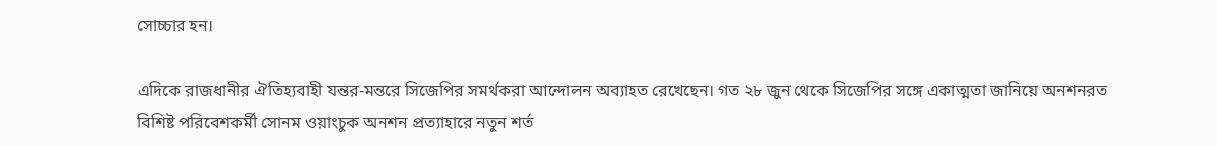সোচ্চার হন।

এদিকে রাজধানীর ঐতিহ্যবাহী যন্তর-মন্তরে সিজেপির সমর্থকরা আন্দোলন অব্যাহত রেখেছেন। গত ২৮ জুন থেকে সিজেপির সঙ্গে একাত্মতা জানিয়ে অনশনরত বিশিষ্ট পরিবেশকর্মী সোনম ওয়াংচুক অনশন প্রত্যাহারে নতুন শর্ত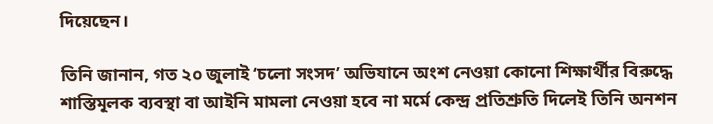দিয়েছেন।

তিনি জানান, গত ২০ জুলাই ‘চলো সংসদ’ অভিযানে অংশ নেওয়া কোনো শিক্ষার্থীর বিরুদ্ধে শাস্তিমূলক ব্যবস্থা বা আইনি মামলা নেওয়া হবে না মর্মে কেন্দ্র প্রতিশ্রুতি দিলেই তিনি অনশন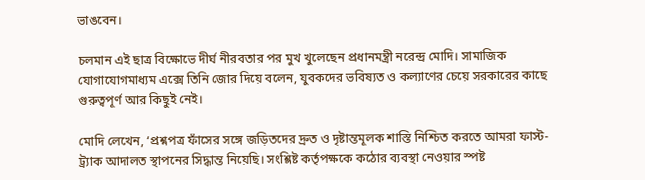ভাঙবেন।

চলমান এই ছাত্র বিক্ষোভে দীর্ঘ নীরবতার পর মুখ খুলেছেন প্রধানমন্ত্রী নরেন্দ্র মোদি। সামাজিক যোগাযোগমাধ্যম এক্সে তিনি জোর দিয়ে বলেন, যুবকদের ভবিষ্যত ও কল্যাণের চেয়ে সরকারের কাছে গুরুত্বপূর্ণ আর কিছুই নেই।

মোদি লেখেন, ‘প্রশ্নপত্র ফাঁসের সঙ্গে জড়িতদের দ্রুত ও দৃষ্টান্তমূলক শাস্তি নিশ্চিত করতে আমরা ফাস্ট-ট্র্যাক আদালত স্থাপনের সিদ্ধান্ত নিয়েছি। সংশ্লিষ্ট কর্তৃপক্ষকে কঠোর ব্যবস্থা নেওয়ার স্পষ্ট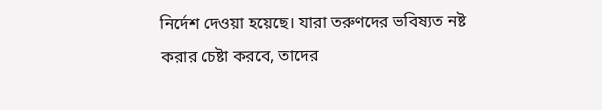নির্দেশ দেওয়া হয়েছে। যারা তরুণদের ভবিষ্যত নষ্ট করার চেষ্টা করবে, তাদের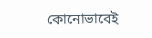কোনোভাবেই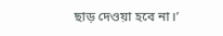ছাড় দেওয়া হবে না।’